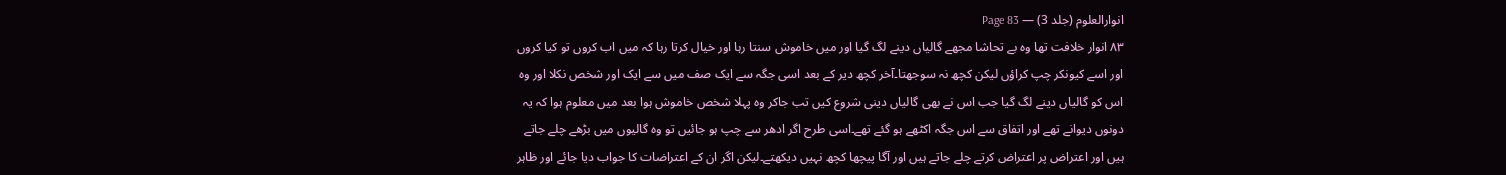انوارالعلوم (جلد 3) — Page 83
٨٣ انوار خلافت تھا وہ بے تحاشا مجھے گالیاں دینے لگ گیا اور میں خاموش سنتا رہا اور خیال کرتا رہا کہ میں اب کروں تو کیا کروں اور اسے کیونکر چپ کراؤں لیکن کچھ نہ سوجھتا۔آخر کچھ دیر کے بعد اسی جگہ سے ایک صف میں سے ایک اور شخص نکلا اور وہ اس کو گالیاں دینے لگ گیا جب اس نے بھی گالیاں دینی شروع کیں تب جاکر وہ پہلا شخص خاموش ہوا بعد میں معلوم ہوا کہ یہ دونوں دیوانے تھے اور اتفاق سے اس جگہ اکٹھے ہو گئے تھے۔اسی طرح اگر ادھر سے چپ ہو جائیں تو وہ گالیوں میں بڑھے چلے جاتے ہیں اور اعتراض پر اعتراض کرتے چلے جاتے ہیں اور آگا پیچھا کچھ نہیں دیکھتے۔لیکن اگر ان کے اعتراضات کا جواب دیا جائے اور ظاہر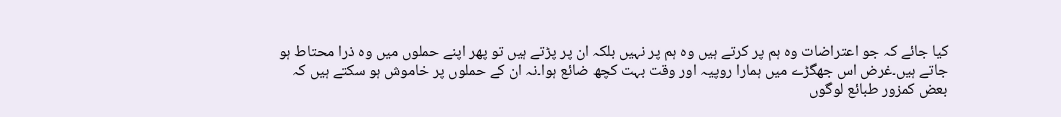کیا جائے کہ جو اعتراضات وہ ہم پر کرتے ہیں وہ ہم پر نہیں بلکہ ان پر پڑتے ہیں تو پھر اپنے حملوں میں وہ ذرا محتاط ہو جاتے ہیں۔غرض اس جھگڑے میں ہمارا روپیہ اور وقت بہت کچھ ضائع ہوا۔نہ ان کے حملوں پر خاموش ہو سکتے ہیں کہ بعض کمزور طبائع لوگوں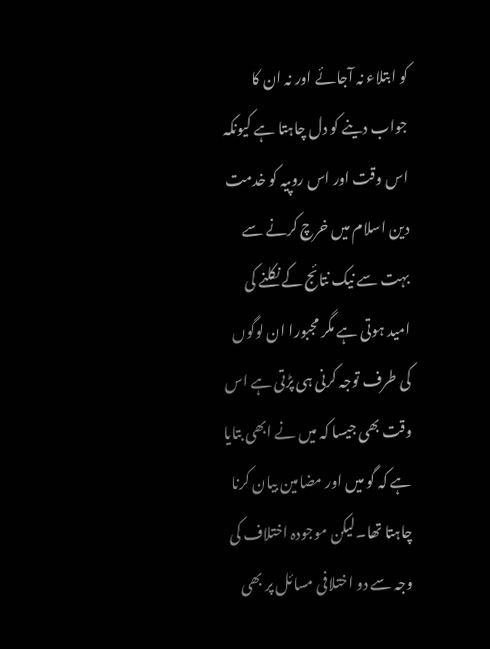کو ابتلاء نہ آجائے اور نہ ان کا جواب دینے کو دل چاہتا ہے کیونکہ اس وقت اور اس روپیہ کو خدمت دین اسلام میں خرچ کرنے سے بہت سے نیک نتائج کے نکلنے کی امید ہوتی ہے مگر مجبورا ان لوگوں کی طرف توجہ کرنی ہی پڑتی ہے اس وقت بھی جیسا کہ میں نے ابھی بتایا ہے کہ گو میں اور مضامین بیان کرنا چاہتا تھا۔لیکن موجودہ اختلاف کی وجہ سے دو اختلافی مسائل پر بھی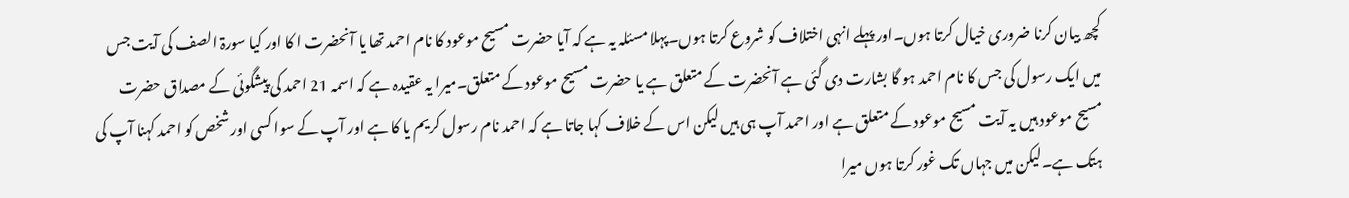کچھ بیان کرنا ضروری خیال کرتا ہوں۔اور پہلے انہی اختلاف کو شروع کرتا ہوں۔پہلا مسئلہ یہ ہے کہ آیا حضرت مسیح موعود کا نام احمد تھا یا آنحضرت ا کا اور کیا سورۃ الصف کی آیت جس میں ایک رسول کی جس کا نام احمد ہو گا بشارت دی گئی ہے آنحضرت کے متعلق ہے یا حضرت مسیح موعود کے متعلق۔میرا یہ عقیدہ ہے کہ اسمہ 21 احمد کی پیشگوئی کے مصداق حضرت مسیح موعود ہیں یہ آیت مسیح موعود کے متعلق ہے اور احمد آپ ہی ہیں لیکن اس کے خلاف کہا جاتا ہے کہ احمد نام رسول کریم یا کا ہے اور آپ کے سوا کسی اور شخص کو احمد کہنا آپ کی ہتک ہے۔لیکن میں جہاں تک غور کرتا ہوں میرا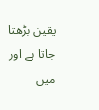یقین بڑھتا جاتا ہے اور میں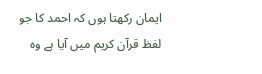ایمان رکھتا ہوں کہ احمد کا جو لفظ قرآن کریم میں آیا ہے وہ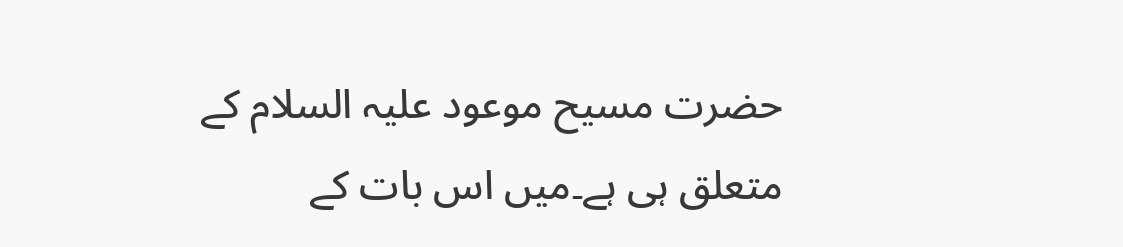حضرت مسیح موعود علیہ السلام کے متعلق ہی ہے۔میں اس بات کے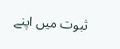ثبوت میں اپنے